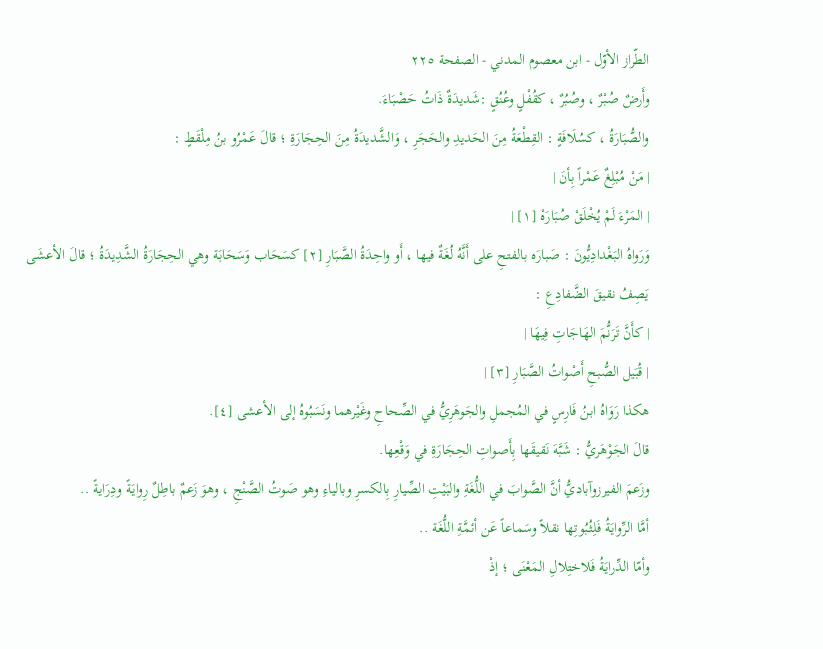الطّراز الأوّل - ابن معصوم المدني - الصفحة ٢٢٥
وأَرضٌ صُبْرٌ ، وصُبُرٌ ، كقُفْلٍ وعُنُقٍ :شَديدَةٌ ذَاتُ حَصْبَاءَ.
والصُّبَارَةُ ، كسُلَافَةٍ : القِطْعَةُ مِنَ الحَديدِ والحَجَرِ ، وَالشَّديدَةُ مِنَ الحِجَارَةِ ؛ قالَ عَمْرُو بنُ مِلْقَطٍ :
| مَنْ مُبْلِغٌ عَمْراً بِأنَ |
| المَرْءَ لَمْ يُخْلَقْ صُبَارَهْ [١] |
وَرَواهُ البَغْدادِيُّونَ : صَبارَه بالفتحِ على أَنَّهُ لُغَةٌ فيها ، أَو واحِدَةُ الصَّبَارِ [٢] كسَحَاب وَسَحَابَة وهي الحِجَارَةُ الشَّدِيدَةُ ؛ قالَ الأعشَى يَصِفُ نقيقَ الضَّفادِعِ :
| كأَنَّ تَرَنُّمَ الهَاجَاتِ فِيهَا |
| قُبَيل الصُّبحِ أَصْواتُ الصَّبَارِ [٣] |
هكذا رَوَاهُ ابنُ فَارِسٍ في المُجملِ والجَوهَرِيُّ في الصِّحاحِ وغَيْرهما ونَسَبُوهُ إلى الأعشى [٤].
قالَ الجَوْهَريُّ : شَبَّهَ نَقيقَها بِأَصواتِ الحِجَارَةِ في وَقْعِها.
وزَعمَ الفيرزوآباديُّ أنَّ الصَّوابَ في اللُّغَةِ والبَيْتِ الصِّيارِ بِالكسرِ وبالياءِ وهو صَوتُ الصَّنْجِ ، وهوَ زَعمٌ باطِلٌ رِوايَةً ودِرَايةً ..
أمَّا الرِّوايَةُ فَلِثُبُوتِها نقلاً وسَماعاً عَن أئمَّةِ اللُّغَة ..
وأمّا الدِّرايَةُ فَلاختِلالِ المَعْنَى ؛ إذْ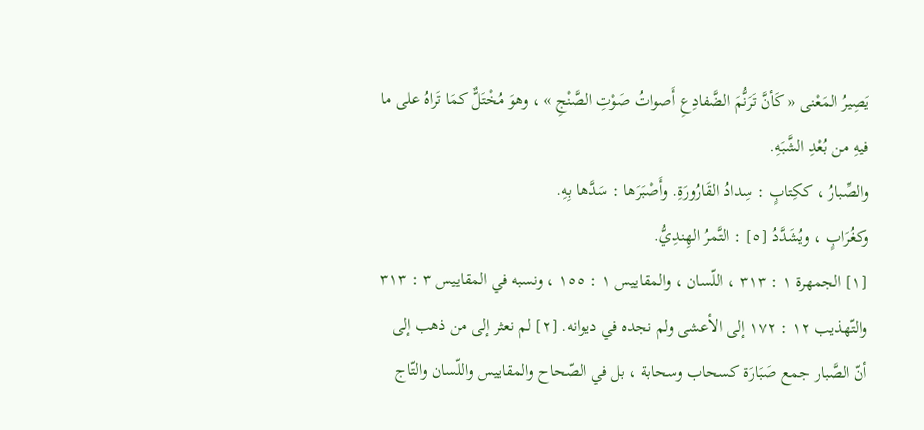يَصِيرُ المَعْنى « كَأنَّ تَرَنُّمَ الضَّفادِعِ أَصواتُ صَوْتِ الصَّنْجِ » ، وهوَ مُخْتَلٌّ كمَا تَراهُ على ما فيهِ من بُعْدِ الشَّبَهِ.
والصِّبارُ ، ككِتابٍ : سِدادُ القَارُورَةِ. وأَصْبَرَها : سَدَّها بِهِ.
وكغُرَابٍ ، ويُشَدَّدُ [٥] : التَّمرُ الهِندِيُّ.
[١] الجمهرة ١ : ٣١٣ ، اللّسان ، والمقاييس ١ : ١٥٥ ، ونسبه في المقاييس ٣ : ٣١٣ والتّهذيب ١٢ : ١٧٢ إلى الأعشى ولم نجده في ديوانه. [٢] لم نعثر إلى من ذهب إلى أنّ الصَّبار جمع صَبَارَة كسحاب وسحابة ، بل في الصّحاح والمقاييس واللّسان والتّاج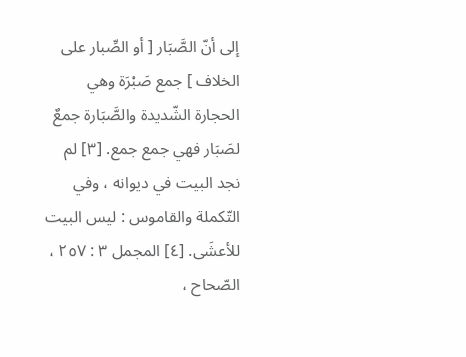إلى أنّ الصَّبَار [ أو الصِّبار على الخلاف ] جمع صَبْرَة وهي الحجارة الشّديدة والصَّبَارة جمعٌ لصَبَار فهي جمع جمع. [٣] لم نجد البيت في ديوانه ، وفي التّكملة والقاموس : ليس البيت للأعشَى. [٤] المجمل ٣ : ٢٥٧ ، الصّحاح ،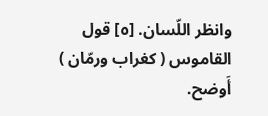وانظر اللّسان. [٥] قول القاموس ( كغراب ورمّان ) أَوضح.